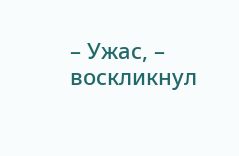– Ужас, – воскликнул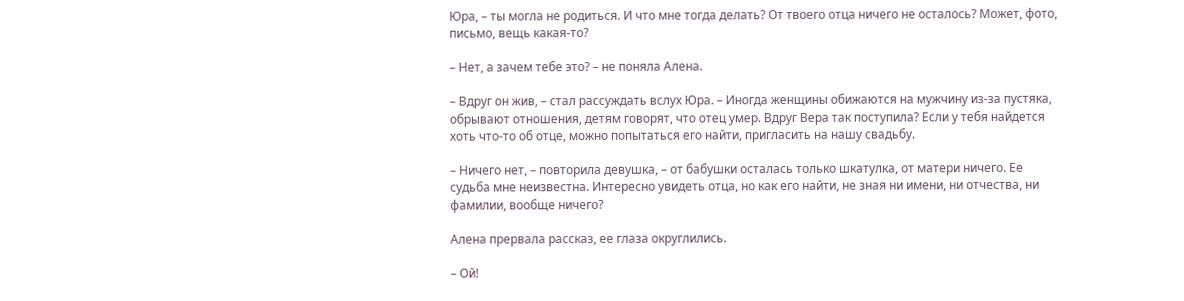Юра, – ты могла не родиться. И что мне тогда делать? От твоего отца ничего не осталось? Может, фото, письмо, вещь какая-то?

– Нет, а зачем тебе это? – не поняла Алена.

– Вдруг он жив, – стал рассуждать вслух Юра. – Иногда женщины обижаются на мужчину из-за пустяка, обрывают отношения, детям говорят, что отец умер. Вдруг Вера так поступила? Если у тебя найдется хоть что-то об отце, можно попытаться его найти, пригласить на нашу свадьбу.

– Ничего нет, – повторила девушка, – от бабушки осталась только шкатулка, от матери ничего. Ее судьба мне неизвестна. Интересно увидеть отца, но как его найти, не зная ни имени, ни отчества, ни фамилии, вообще ничего?

Алена прервала рассказ, ее глаза округлились.

– Ой!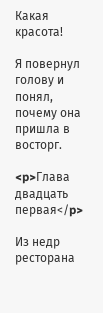Какая красота!

Я повернул голову и понял, почему она пришла в восторг.

<p>Глава двадцать первая</p>

Из недр ресторана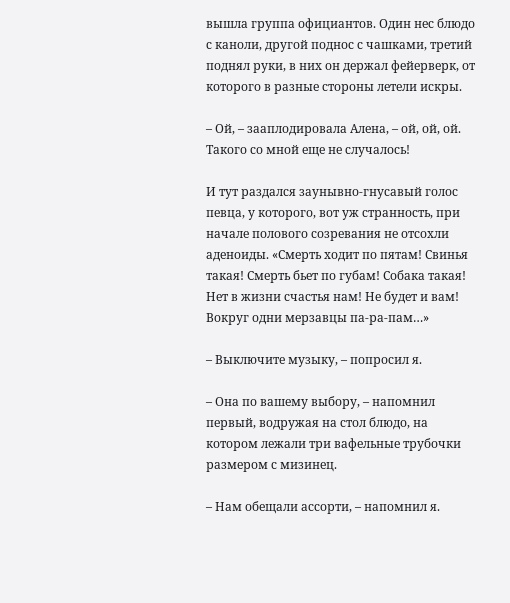вышла группа официантов. Один нес блюдо с каноли, другой поднос с чашками, третий поднял руки, в них он держал фейерверк, от которого в разные стороны летели искры.

– Ой, – зааплодировала Алена, – ой, ой, ой. Такого со мной еще не случалось!

И тут раздался заунывно-гнусавый голос певца, у которого, вот уж странность, при начале полового созревания не отсохли аденоиды. «Смерть ходит по пятам! Свинья такая! Смерть бьет по губам! Собака такая! Нет в жизни счастья нам! Не будет и вам! Вокруг одни мерзавцы па-ра-пам…»

– Выключите музыку, – попросил я.

– Она по вашему выбору, – напомнил первый, водружая на стол блюдо, на котором лежали три вафельные трубочки размером с мизинец.

– Нам обещали ассорти, – напомнил я.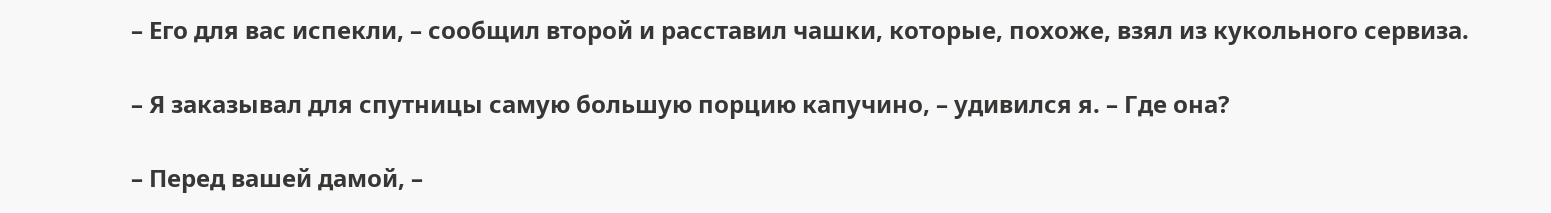– Его для вас испекли, – сообщил второй и расставил чашки, которые, похоже, взял из кукольного сервиза.

– Я заказывал для спутницы самую большую порцию капучино, – удивился я. – Где она?

– Перед вашей дамой, –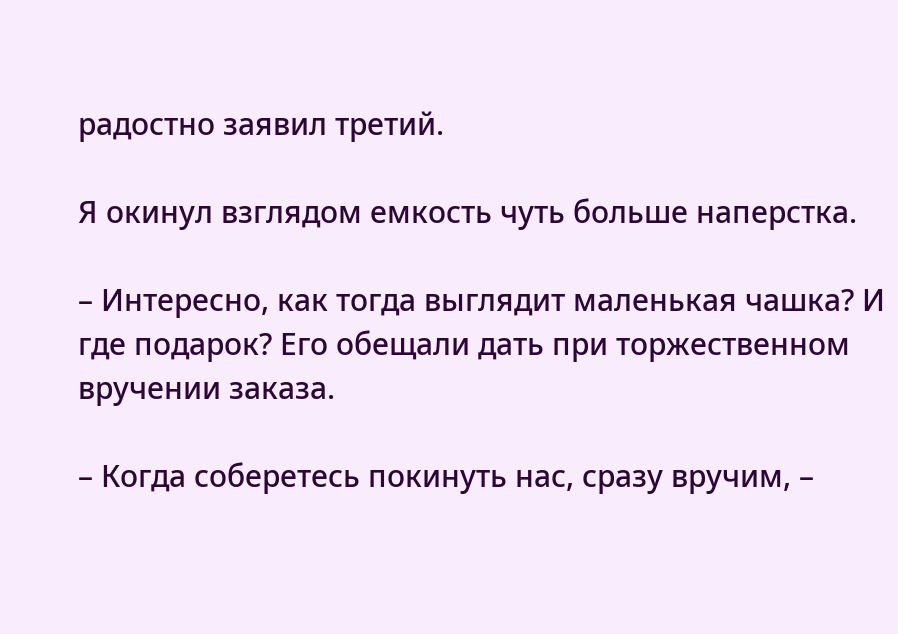радостно заявил третий.

Я окинул взглядом емкость чуть больше наперстка.

– Интересно, как тогда выглядит маленькая чашка? И где подарок? Его обещали дать при торжественном вручении заказа.

– Когда соберетесь покинуть нас, сразу вручим, –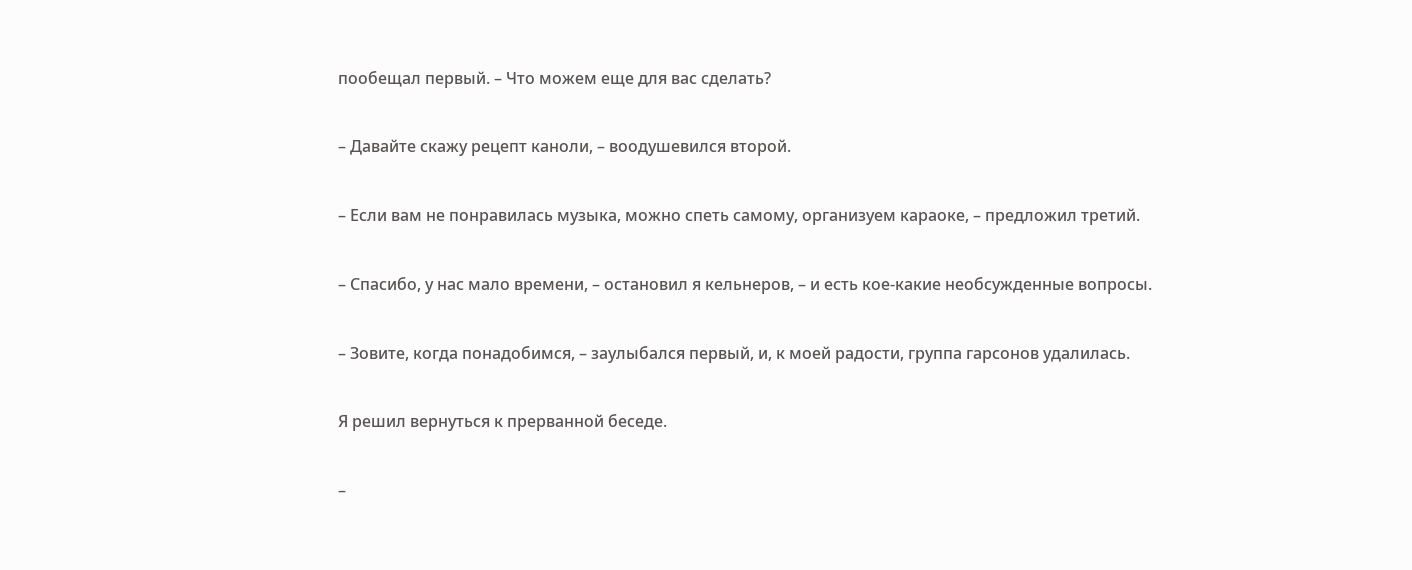пообещал первый. – Что можем еще для вас сделать?

– Давайте скажу рецепт каноли, – воодушевился второй.

– Если вам не понравилась музыка, можно спеть самому, организуем караоке, – предложил третий.

– Спасибо, у нас мало времени, – остановил я кельнеров, – и есть кое-какие необсужденные вопросы.

– Зовите, когда понадобимся, – заулыбался первый, и, к моей радости, группа гарсонов удалилась.

Я решил вернуться к прерванной беседе.

–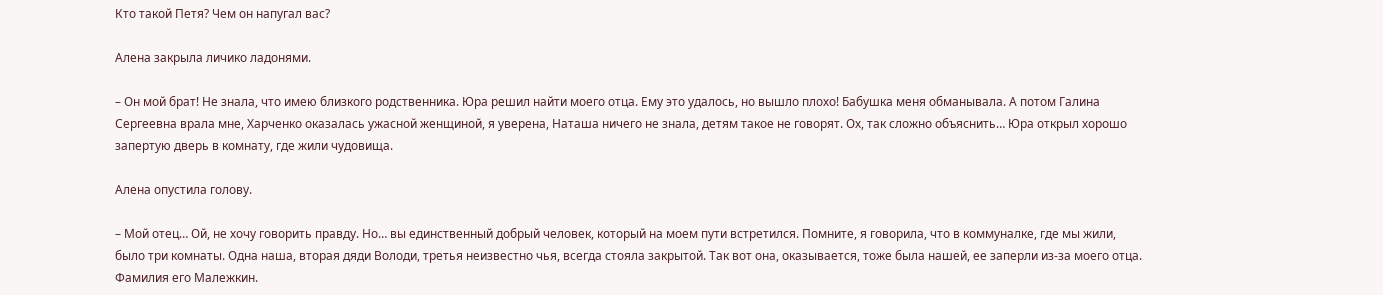Кто такой Петя? Чем он напугал вас?

Алена закрыла личико ладонями.

– Он мой брат! Не знала, что имею близкого родственника. Юра решил найти моего отца. Ему это удалось, но вышло плохо! Бабушка меня обманывала. А потом Галина Сергеевна врала мне, Харченко оказалась ужасной женщиной, я уверена, Наташа ничего не знала, детям такое не говорят. Ох, так сложно объяснить… Юра открыл хорошо запертую дверь в комнату, где жили чудовища.

Алена опустила голову.

– Мой отец… Ой, не хочу говорить правду. Но… вы единственный добрый человек, который на моем пути встретился. Помните, я говорила, что в коммуналке, где мы жили, было три комнаты. Одна наша, вторая дяди Володи, третья неизвестно чья, всегда стояла закрытой. Так вот она, оказывается, тоже была нашей, ее заперли из-за моего отца. Фамилия его Малежкин.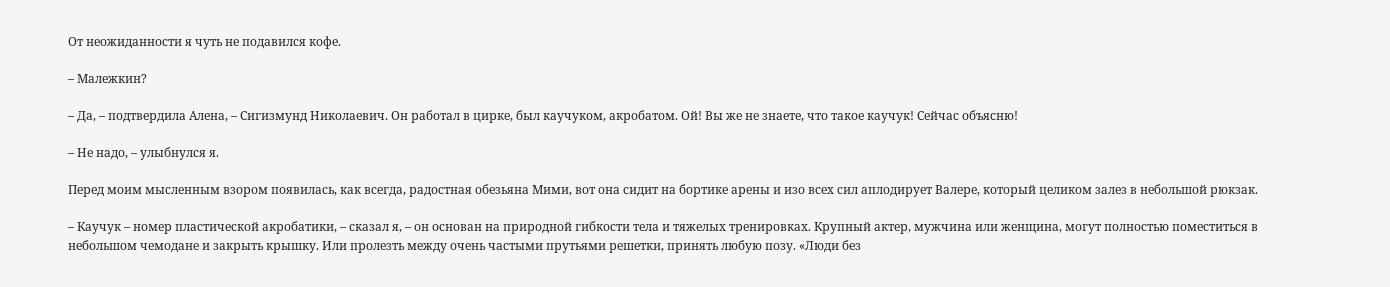От неожиданности я чуть не подавился кофе.

– Малежкин?

– Да, – подтвердила Алена, – Сигизмунд Николаевич. Он работал в цирке, был каучуком, акробатом. Ой! Вы же не знаете, что такое каучук! Сейчас объясню!

– Не надо, – улыбнулся я.

Перед моим мысленным взором появилась, как всегда, радостная обезьяна Мими, вот она сидит на бортике арены и изо всех сил аплодирует Валере, который целиком залез в небольшой рюкзак.

– Каучук – номер пластической акробатики, – сказал я, – он основан на природной гибкости тела и тяжелых тренировках. Крупный актер, мужчина или женщина, могут полностью поместиться в небольшом чемодане и закрыть крышку. Или пролезть между очень частыми прутьями решетки, принять любую позу. «Люди без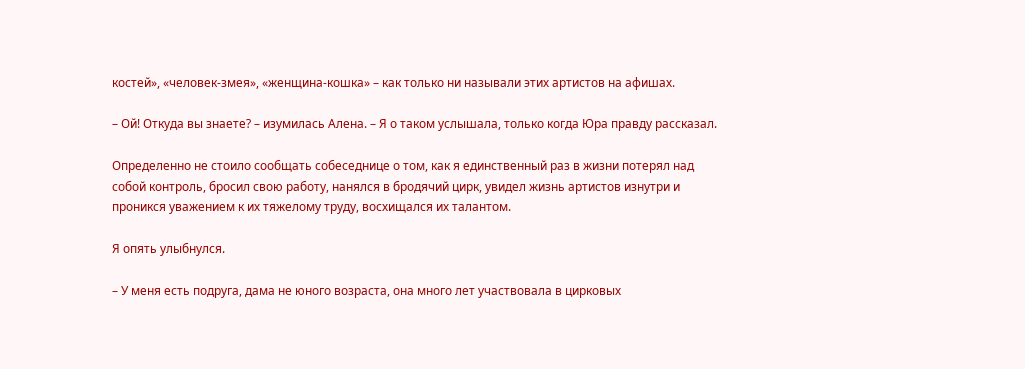костей», «человек-змея», «женщина-кошка» – как только ни называли этих артистов на афишах.

– Ой! Откуда вы знаете? – изумилась Алена. – Я о таком услышала, только когда Юра правду рассказал.

Определенно не стоило сообщать собеседнице о том, как я единственный раз в жизни потерял над собой контроль, бросил свою работу, нанялся в бродячий цирк, увидел жизнь артистов изнутри и проникся уважением к их тяжелому труду, восхищался их талантом.

Я опять улыбнулся.

– У меня есть подруга, дама не юного возраста, она много лет участвовала в цирковых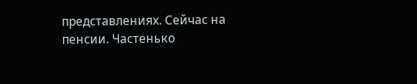представлениях. Сейчас на пенсии. Частенько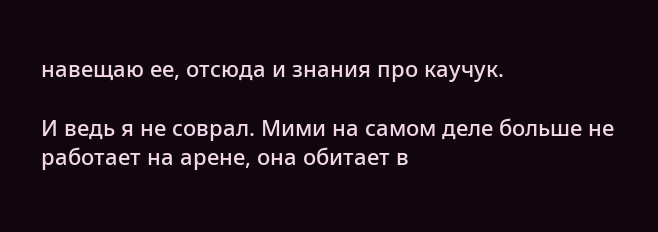навещаю ее, отсюда и знания про каучук.

И ведь я не соврал. Мими на самом деле больше не работает на арене, она обитает в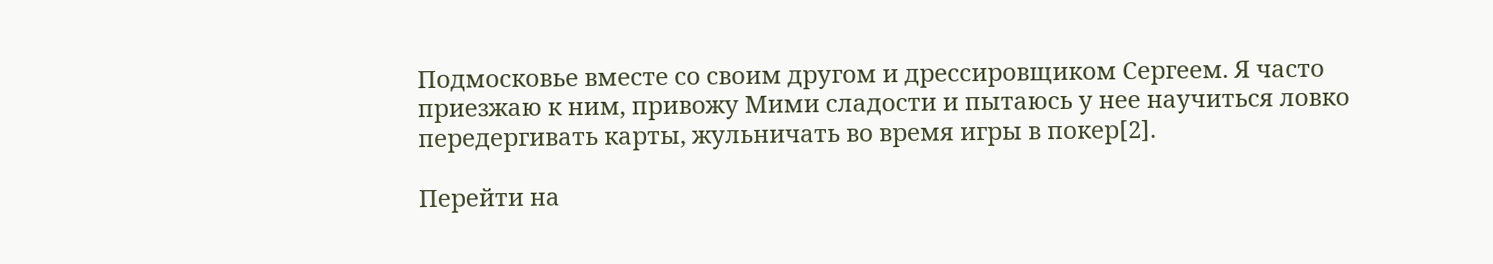Подмосковье вместе со своим другом и дрессировщиком Сергеем. Я часто приезжаю к ним, привожу Мими сладости и пытаюсь у нее научиться ловко передергивать карты, жульничать во время игры в покер[2].

Перейти на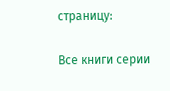страницу:

Все книги серии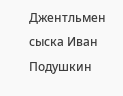Джентльмен сыска Иван Подушкин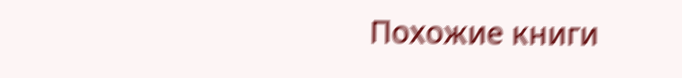Похожие книги